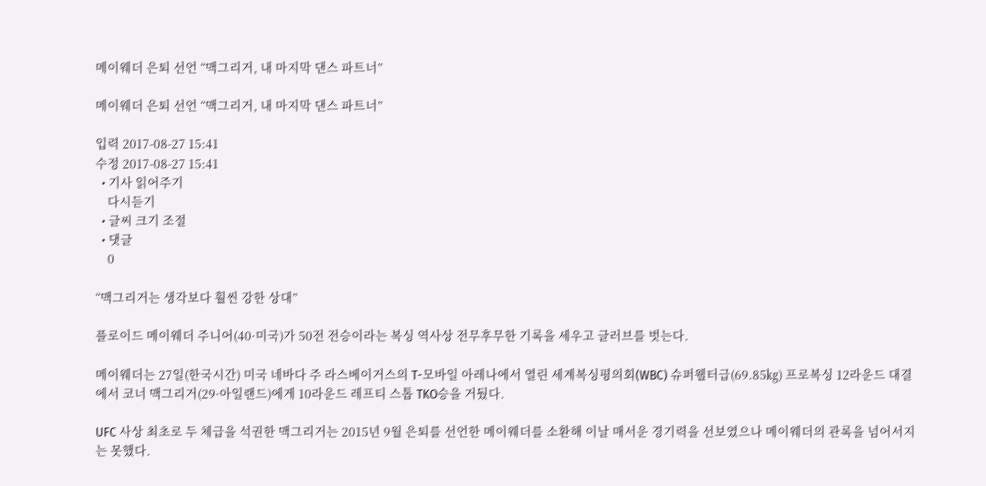메이웨더 은퇴 선언 “맥그리거, 내 마지막 댄스 파트너”

메이웨더 은퇴 선언 “맥그리거, 내 마지막 댄스 파트너”

입력 2017-08-27 15:41
수정 2017-08-27 15:41
  • 기사 읽어주기
    다시듣기
  • 글씨 크기 조절
  • 댓글
    0

“맥그리거는 생각보다 훨씬 강한 상대”

플로이드 메이웨더 주니어(40·미국)가 50전 전승이라는 복싱 역사상 전무후무한 기록을 세우고 글러브를 벗는다.

메이웨더는 27일(한국시간) 미국 네바다 주 라스베이거스의 T-모바일 아레나에서 열린 세계복싱평의회(WBC) 슈퍼웰터급(69.85㎏) 프로복싱 12라운드 대결에서 코너 맥그리거(29·아일랜드)에게 10라운드 레프티 스톱 TKO승을 거뒀다.

UFC 사상 최초로 두 체급을 석권한 맥그리거는 2015년 9월 은퇴를 선언한 메이웨더를 소환해 이날 매서운 경기력을 선보였으나 메이웨더의 관록을 넘어서지는 못했다.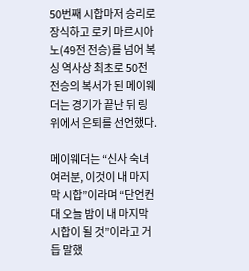50번째 시합마저 승리로 장식하고 로키 마르시아노(49전 전승)를 넘어 복싱 역사상 최초로 50전 전승의 복서가 된 메이웨더는 경기가 끝난 뒤 링 위에서 은퇴를 선언했다.

메이웨더는 “신사 숙녀 여러분, 이것이 내 마지막 시합”이라며 “단언컨대 오늘 밤이 내 마지막 시합이 될 것”이라고 거듭 말했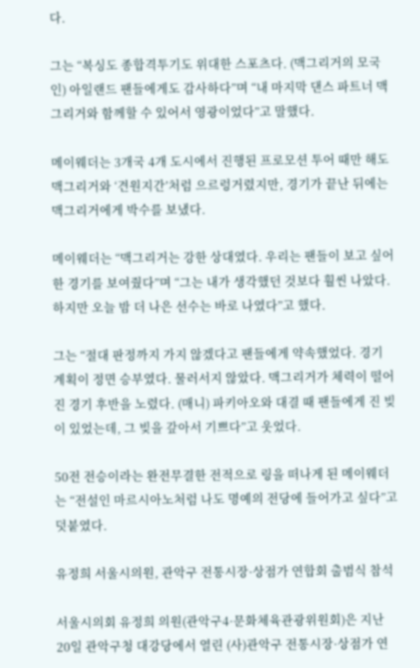다.

그는 “복싱도 종합격투기도 위대한 스포츠다. (맥그리거의 모국인) 아일랜드 팬들에게도 감사하다”며 “내 마지막 댄스 파트너 맥그리거와 함께할 수 있어서 영광이었다”고 말했다.

메이웨더는 3개국 4개 도시에서 진행된 프로모션 투어 때만 해도 맥그리거와 ‘견원지간’처럼 으르렁거렸지만, 경기가 끝난 뒤에는 맥그리거에게 박수를 보냈다.

메이웨더는 “맥그리거는 강한 상대였다. 우리는 팬들이 보고 싶어 한 경기를 보여줬다”며 “그는 내가 생각했던 것보다 훨씬 나았다. 하지만 오늘 밤 더 나은 선수는 바로 나였다”고 했다.

그는 “절대 판정까지 가지 않겠다고 팬들에게 약속했었다. 경기 계획이 정면 승부였다. 물러서지 않았다. 맥그리거가 체력이 떨어진 경기 후반을 노렸다. (매니) 파키아오와 대결 때 팬들에게 진 빚이 있었는데, 그 빚을 갚아서 기쁘다”고 웃었다.

50전 전승이라는 완전무결한 전적으로 링을 떠나게 된 메이웨더는 “전설인 마르시아노처럼 나도 명예의 전당에 들어가고 싶다”고 덧붙였다.

유정희 서울시의원, 관악구 전통시장·상점가 연합회 출범식 참석

서울시의회 유정희 의원(관악구4·문화체육관광위원회)은 지난 20일 관악구청 대강당에서 열린 (사)관악구 전통시장·상점가 연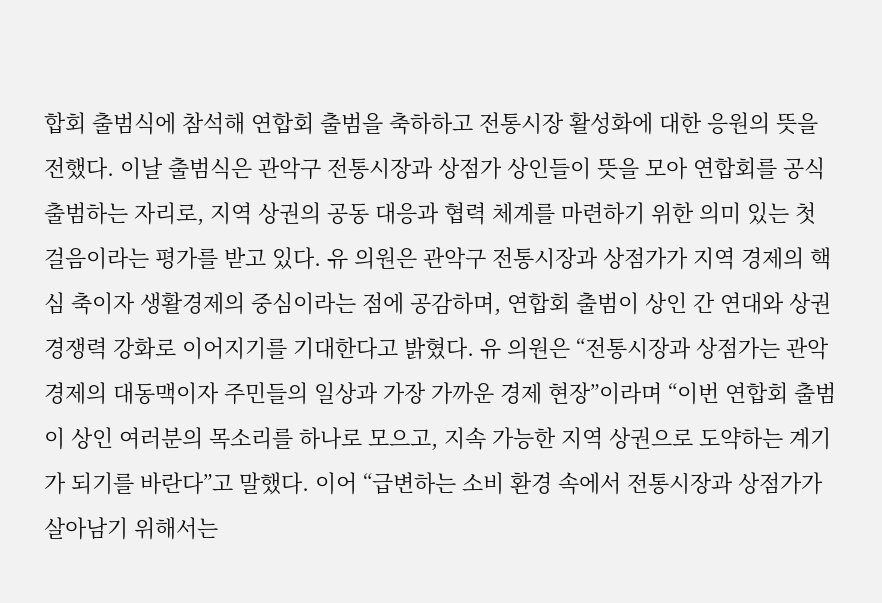합회 출범식에 참석해 연합회 출범을 축하하고 전통시장 활성화에 대한 응원의 뜻을 전했다. 이날 출범식은 관악구 전통시장과 상점가 상인들이 뜻을 모아 연합회를 공식 출범하는 자리로, 지역 상권의 공동 대응과 협력 체계를 마련하기 위한 의미 있는 첫걸음이라는 평가를 받고 있다. 유 의원은 관악구 전통시장과 상점가가 지역 경제의 핵심 축이자 생활경제의 중심이라는 점에 공감하며, 연합회 출범이 상인 간 연대와 상권 경쟁력 강화로 이어지기를 기대한다고 밝혔다. 유 의원은 “전통시장과 상점가는 관악경제의 대동맥이자 주민들의 일상과 가장 가까운 경제 현장”이라며 “이번 연합회 출범이 상인 여러분의 목소리를 하나로 모으고, 지속 가능한 지역 상권으로 도약하는 계기가 되기를 바란다”고 말했다. 이어 “급변하는 소비 환경 속에서 전통시장과 상점가가 살아남기 위해서는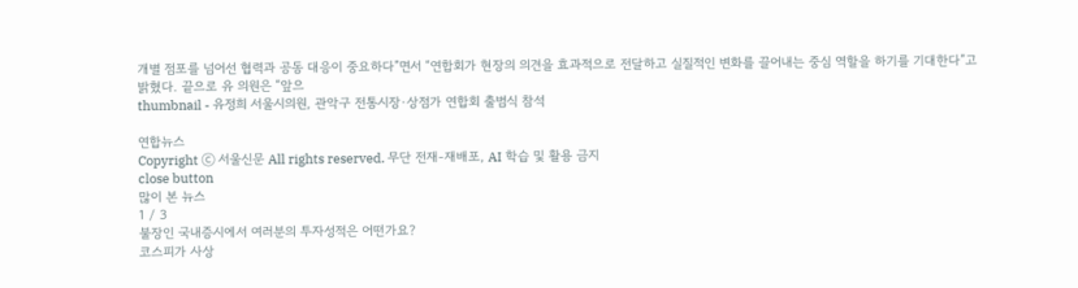개별 점포를 넘어선 협력과 공동 대응이 중요하다”면서 “연합회가 현장의 의견을 효과적으로 전달하고 실질적인 변화를 끌어내는 중심 역할을 하기를 기대한다”고 밝혔다. 끝으로 유 의원은 “앞으
thumbnail - 유정희 서울시의원, 관악구 전통시장·상점가 연합회 출범식 참석

연합뉴스
Copyright ⓒ 서울신문 All rights reserved. 무단 전재-재배포, AI 학습 및 활용 금지
close button
많이 본 뉴스
1 / 3
불장인 국내증시에서 여러분의 투자성적은 어떤가요?
코스피가 사상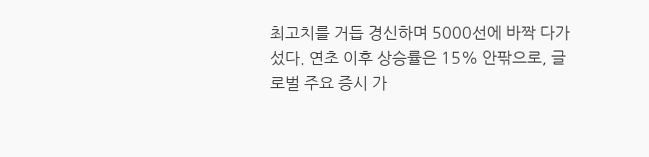최고치를 거듭 경신하며 5000선에 바짝 다가섰다. 연초 이후 상승률은 15% 안팎으로, 글로벌 주요 증시 가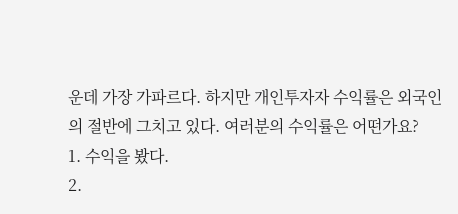운데 가장 가파르다. 하지만 개인투자자 수익률은 외국인의 절반에 그치고 있다. 여러분의 수익률은 어떤가요?
1. 수익을 봤다.
2.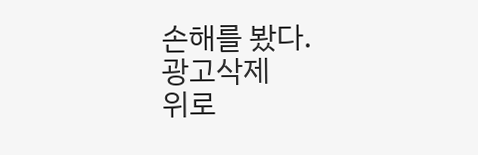손해를 봤다.
광고삭제
위로